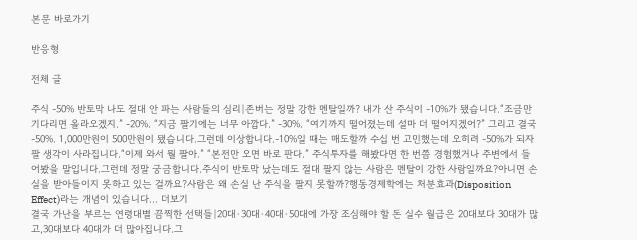본문 바로가기

반응형

전체 글

주식 -50% 반토막 나도 절대 안 파는 사람들의 심리|존버는 정말 강한 멘탈일까? 내가 산 주식이 -10%가 됐습니다.“조금만 기다리면 올라오겠지.” -20%. “지금 팔기에는 너무 아깝다.” -30%. “여기까지 떨어졌는데 설마 더 떨어지겠어?” 그리고 결국 -50%. 1,000만원이 500만원이 됐습니다.그런데 이상합니다.-10%일 때는 매도할까 수십 번 고민했는데 오히려 -50%가 되자 팔 생각이 사라집니다.“이제 와서 뭘 팔아.” “본전만 오면 바로 판다.” 주식투자를 해봤다면 한 번쯤 경험했거나 주변에서 들어봤을 말입니다.그런데 정말 궁금합니다.주식이 반토막 났는데도 절대 팔지 않는 사람은 멘탈이 강한 사람일까요?아니면 손실을 받아들이지 못하고 있는 걸까요?사람은 왜 손실 난 주식을 팔지 못할까?행동경제학에는 처분효과(Disposition Effect)라는 개념이 있습니다... 더보기
결국 가난을 부르는 연령대별 끔찍한 선택들|20대·30대·40대·50대에 가장 조심해야 할 돈 실수 월급은 20대보다 30대가 많고,30대보다 40대가 더 많아집니다.그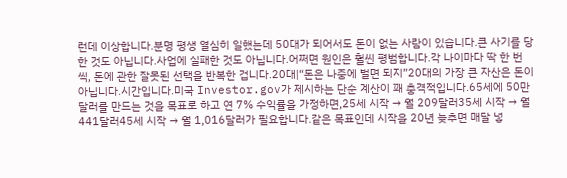런데 이상합니다.분명 평생 열심히 일했는데 50대가 되어서도 돈이 없는 사람이 있습니다.큰 사기를 당한 것도 아닙니다.사업에 실패한 것도 아닙니다.어쩌면 원인은 훨씬 평범합니다.각 나이마다 딱 한 번씩, 돈에 관한 잘못된 선택을 반복한 겁니다.20대|“돈은 나중에 벌면 되지”20대의 가장 큰 자산은 돈이 아닙니다.시간입니다.미국 Investor.gov가 제시하는 단순 계산이 꽤 충격적입니다.65세에 50만 달러를 만드는 것을 목표로 하고 연 7% 수익률을 가정하면,25세 시작 → 월 209달러35세 시작 → 월 441달러45세 시작 → 월 1,016달러가 필요합니다.같은 목표인데 시작을 20년 늦추면 매달 넣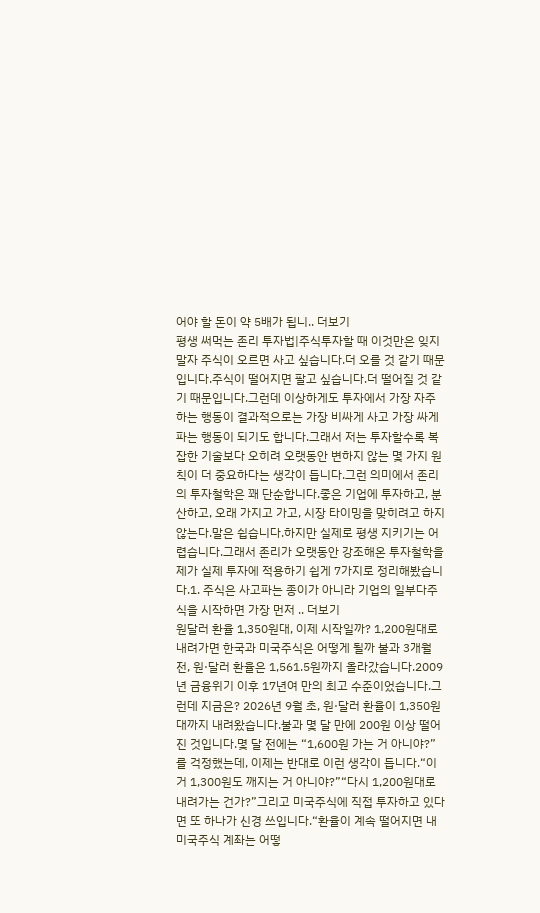어야 할 돈이 약 5배가 됩니.. 더보기
평생 써먹는 존리 투자법|주식투자할 때 이것만은 잊지 말자 주식이 오르면 사고 싶습니다.더 오를 것 같기 때문입니다.주식이 떨어지면 팔고 싶습니다.더 떨어질 것 같기 때문입니다.그런데 이상하게도 투자에서 가장 자주 하는 행동이 결과적으로는 가장 비싸게 사고 가장 싸게 파는 행동이 되기도 합니다.그래서 저는 투자할수록 복잡한 기술보다 오히려 오랫동안 변하지 않는 몇 가지 원칙이 더 중요하다는 생각이 듭니다.그런 의미에서 존리의 투자철학은 꽤 단순합니다.좋은 기업에 투자하고, 분산하고, 오래 가지고 가고, 시장 타이밍을 맞히려고 하지 않는다.말은 쉽습니다.하지만 실제로 평생 지키기는 어렵습니다.그래서 존리가 오랫동안 강조해온 투자철학을 제가 실제 투자에 적용하기 쉽게 7가지로 정리해봤습니다.1. 주식은 사고파는 종이가 아니라 기업의 일부다주식을 시작하면 가장 먼저 .. 더보기
원달러 환율 1,350원대, 이제 시작일까? 1,200원대로 내려가면 한국과 미국주식은 어떻게 될까 불과 3개월 전, 원·달러 환율은 1,561.5원까지 올라갔습니다.2009년 금융위기 이후 17년여 만의 최고 수준이었습니다.그런데 지금은? 2026년 9월 초, 원·달러 환율이 1,350원대까지 내려왔습니다.불과 몇 달 만에 200원 이상 떨어진 것입니다.몇 달 전에는 “1,600원 가는 거 아니야?”를 걱정했는데, 이제는 반대로 이런 생각이 듭니다.“이거 1,300원도 깨지는 거 아니야?”“다시 1,200원대로 내려가는 건가?”그리고 미국주식에 직접 투자하고 있다면 또 하나가 신경 쓰입니다.“환율이 계속 떨어지면 내 미국주식 계좌는 어떻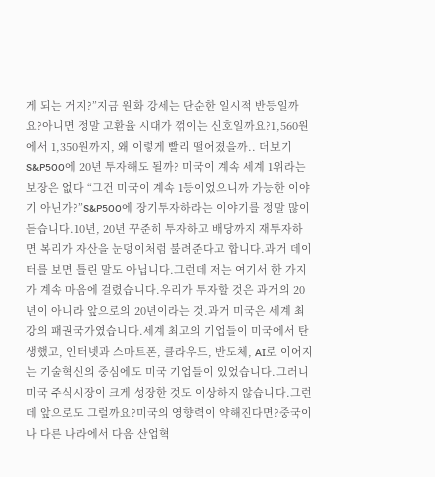게 되는 거지?”지금 원화 강세는 단순한 일시적 반등일까요?아니면 정말 고환율 시대가 꺾이는 신호일까요?1,560원에서 1,350원까지, 왜 이렇게 빨리 떨어졌을까.. 더보기
S&P500에 20년 투자해도 될까? 미국이 계속 세계 1위라는 보장은 없다 “그건 미국이 계속 1등이었으니까 가능한 이야기 아닌가?”S&P500에 장기투자하라는 이야기를 정말 많이 듣습니다.10년, 20년 꾸준히 투자하고 배당까지 재투자하면 복리가 자산을 눈덩이처럼 불려준다고 합니다.과거 데이터를 보면 틀린 말도 아닙니다.그런데 저는 여기서 한 가지가 계속 마음에 걸렸습니다.우리가 투자할 것은 과거의 20년이 아니라 앞으로의 20년이라는 것.과거 미국은 세계 최강의 패권국가였습니다.세계 최고의 기업들이 미국에서 탄생했고, 인터넷과 스마트폰, 클라우드, 반도체, AI로 이어지는 기술혁신의 중심에도 미국 기업들이 있었습니다.그러니 미국 주식시장이 크게 성장한 것도 이상하지 않습니다.그런데 앞으로도 그럴까요?미국의 영향력이 약해진다면?중국이나 다른 나라에서 다음 산업혁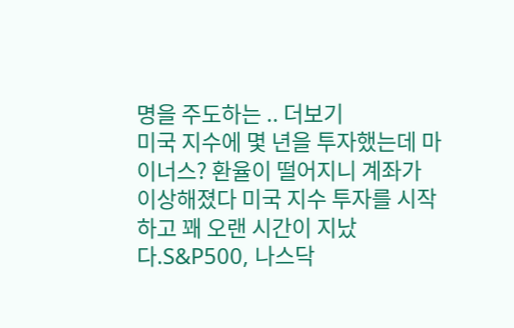명을 주도하는 .. 더보기
미국 지수에 몇 년을 투자했는데 마이너스? 환율이 떨어지니 계좌가 이상해졌다 미국 지수 투자를 시작하고 꽤 오랜 시간이 지났다.S&P500, 나스닥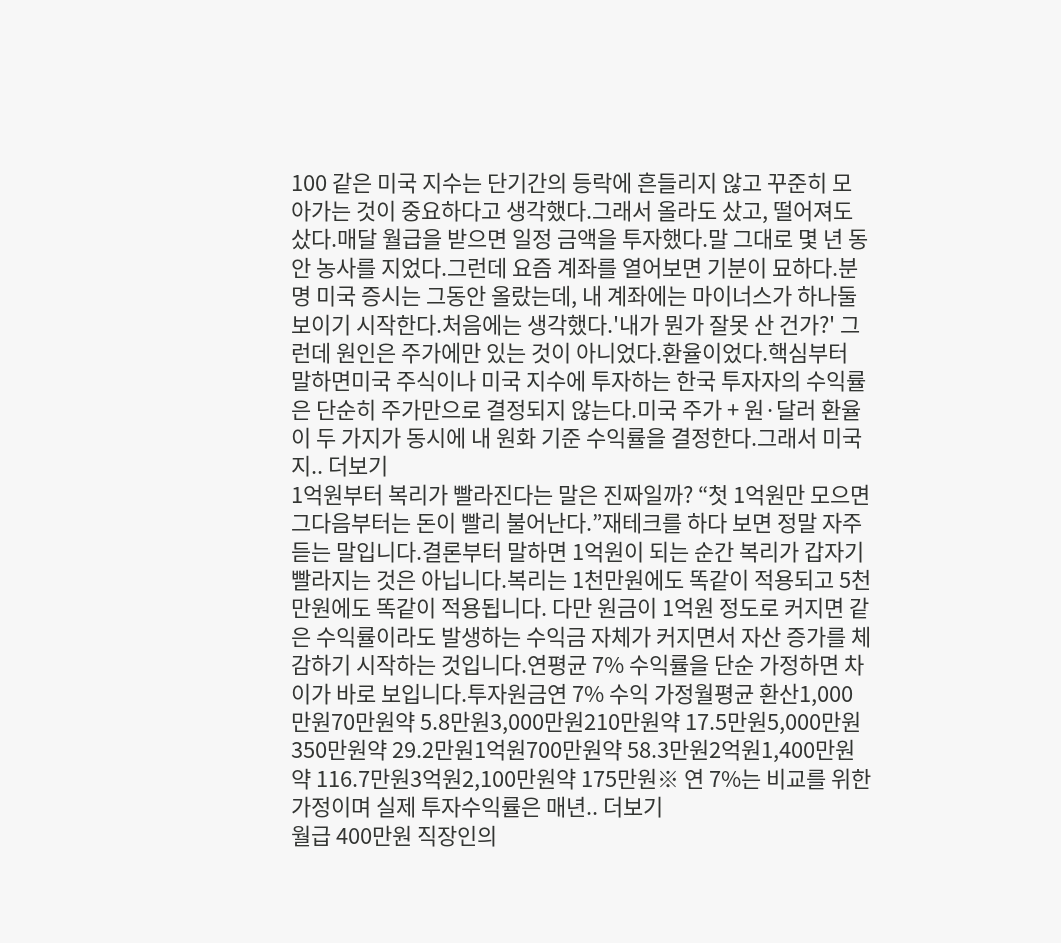100 같은 미국 지수는 단기간의 등락에 흔들리지 않고 꾸준히 모아가는 것이 중요하다고 생각했다.그래서 올라도 샀고, 떨어져도 샀다.매달 월급을 받으면 일정 금액을 투자했다.말 그대로 몇 년 동안 농사를 지었다.그런데 요즘 계좌를 열어보면 기분이 묘하다.분명 미국 증시는 그동안 올랐는데, 내 계좌에는 마이너스가 하나둘 보이기 시작한다.처음에는 생각했다.'내가 뭔가 잘못 산 건가?' 그런데 원인은 주가에만 있는 것이 아니었다.환율이었다.핵심부터 말하면미국 주식이나 미국 지수에 투자하는 한국 투자자의 수익률은 단순히 주가만으로 결정되지 않는다.미국 주가 + 원·달러 환율 이 두 가지가 동시에 내 원화 기준 수익률을 결정한다.그래서 미국 지.. 더보기
1억원부터 복리가 빨라진다는 말은 진짜일까? “첫 1억원만 모으면 그다음부터는 돈이 빨리 불어난다.”재테크를 하다 보면 정말 자주 듣는 말입니다.결론부터 말하면 1억원이 되는 순간 복리가 갑자기 빨라지는 것은 아닙니다.복리는 1천만원에도 똑같이 적용되고 5천만원에도 똑같이 적용됩니다. 다만 원금이 1억원 정도로 커지면 같은 수익률이라도 발생하는 수익금 자체가 커지면서 자산 증가를 체감하기 시작하는 것입니다.연평균 7% 수익률을 단순 가정하면 차이가 바로 보입니다.투자원금연 7% 수익 가정월평균 환산1,000만원70만원약 5.8만원3,000만원210만원약 17.5만원5,000만원350만원약 29.2만원1억원700만원약 58.3만원2억원1,400만원약 116.7만원3억원2,100만원약 175만원※ 연 7%는 비교를 위한 가정이며 실제 투자수익률은 매년.. 더보기
월급 400만원 직장인의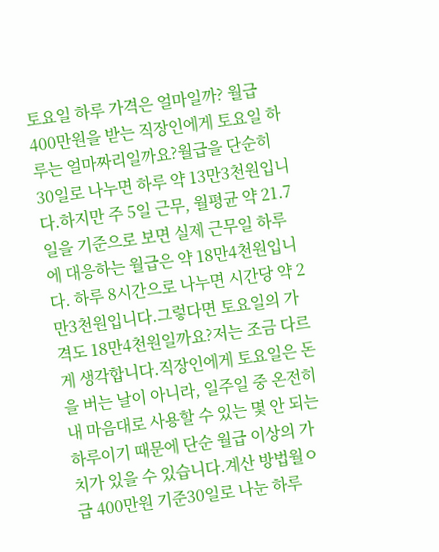토요일 하루 가격은 얼마일까? 월급 400만원을 받는 직장인에게 토요일 하루는 얼마짜리일까요?월급을 단순히 30일로 나누면 하루 약 13만3천원입니다.하지만 주 5일 근무, 월평균 약 21.7일을 기준으로 보면 실제 근무일 하루에 대응하는 월급은 약 18만4천원입니다. 하루 8시간으로 나누면 시간당 약 2만3천원입니다.그렇다면 토요일의 가격도 18만4천원일까요?저는 조금 다르게 생각합니다.직장인에게 토요일은 돈을 버는 날이 아니라, 일주일 중 온전히 내 마음대로 사용할 수 있는 몇 안 되는 하루이기 때문에 단순 월급 이상의 가치가 있을 수 있습니다.계산 방법월ㅇ급 400만원 기준30일로 나눈 하루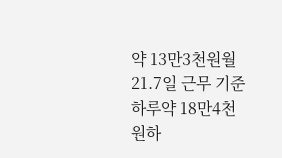약 13만3천원월 21.7일 근무 기준 하루약 18만4천원하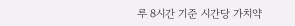루 8시간 기준 시간당 가치약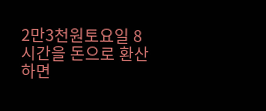2만3천원토요일 8시간을 돈으로 환산하면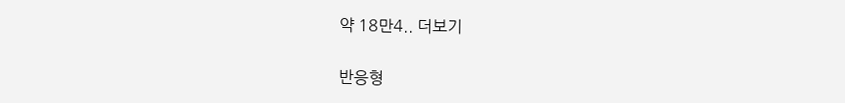약 18만4.. 더보기

반응형